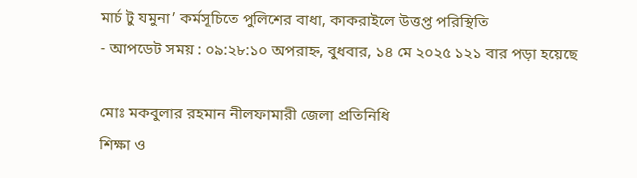মার্চ টু যমুনা’ কর্মসূচিতে পুলিশের বাধা, কাকরাইলে উত্তপ্ত পরিস্থিতি
- আপডেট সময় : ০৯:২৮:১০ অপরাহ্ন, বুধবার, ১৪ মে ২০২৫ ১২১ বার পড়া হয়েছে

মোঃ মকবুলার রহমান নীলফামারী জেলা প্রতিনিধি
শিক্ষা ও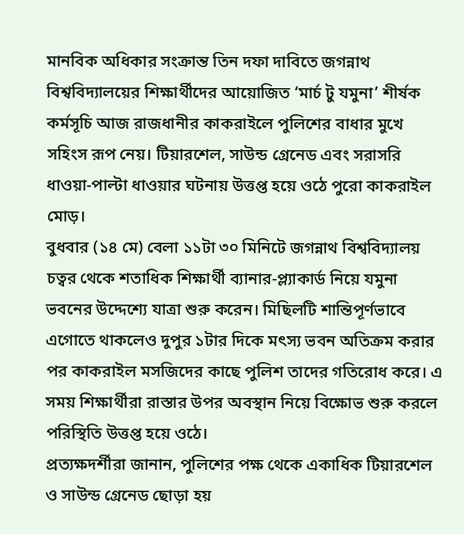মানবিক অধিকার সংক্রান্ত তিন দফা দাবিতে জগন্নাথ বিশ্ববিদ্যালয়ের শিক্ষার্থীদের আয়োজিত ‘মার্চ টু যমুনা’ শীর্ষক কর্মসূচি আজ রাজধানীর কাকরাইলে পুলিশের বাধার মুখে সহিংস রূপ নেয়। টিয়ারশেল, সাউন্ড গ্রেনেড এবং সরাসরি ধাওয়া-পাল্টা ধাওয়ার ঘটনায় উত্তপ্ত হয়ে ওঠে পুরো কাকরাইল মোড়।
বুধবার (১৪ মে) বেলা ১১টা ৩০ মিনিটে জগন্নাথ বিশ্ববিদ্যালয় চত্বর থেকে শতাধিক শিক্ষার্থী ব্যানার-প্ল্যাকার্ড নিয়ে যমুনা ভবনের উদ্দেশ্যে যাত্রা শুরু করেন। মিছিলটি শান্তিপূর্ণভাবে এগোতে থাকলেও দুপুর ১টার দিকে মৎস্য ভবন অতিক্রম করার পর কাকরাইল মসজিদের কাছে পুলিশ তাদের গতিরোধ করে। এ সময় শিক্ষার্থীরা রাস্তার উপর অবস্থান নিয়ে বিক্ষোভ শুরু করলে পরিস্থিতি উত্তপ্ত হয়ে ওঠে।
প্রত্যক্ষদর্শীরা জানান, পুলিশের পক্ষ থেকে একাধিক টিয়ারশেল ও সাউন্ড গ্রেনেড ছোড়া হয়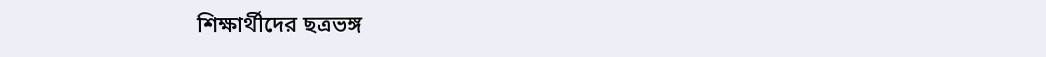শিক্ষার্থীদের ছত্রভঙ্গ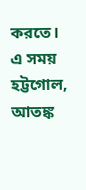করতে। এ সময় হট্টগোল, আতঙ্ক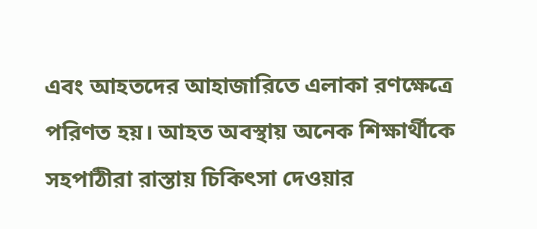এবং আহতদের আহাজারিতে এলাকা রণক্ষেত্রে পরিণত হয়। আহত অবস্থায় অনেক শিক্ষার্থীকে সহপাঠীরা রাস্তায় চিকিৎসা দেওয়ার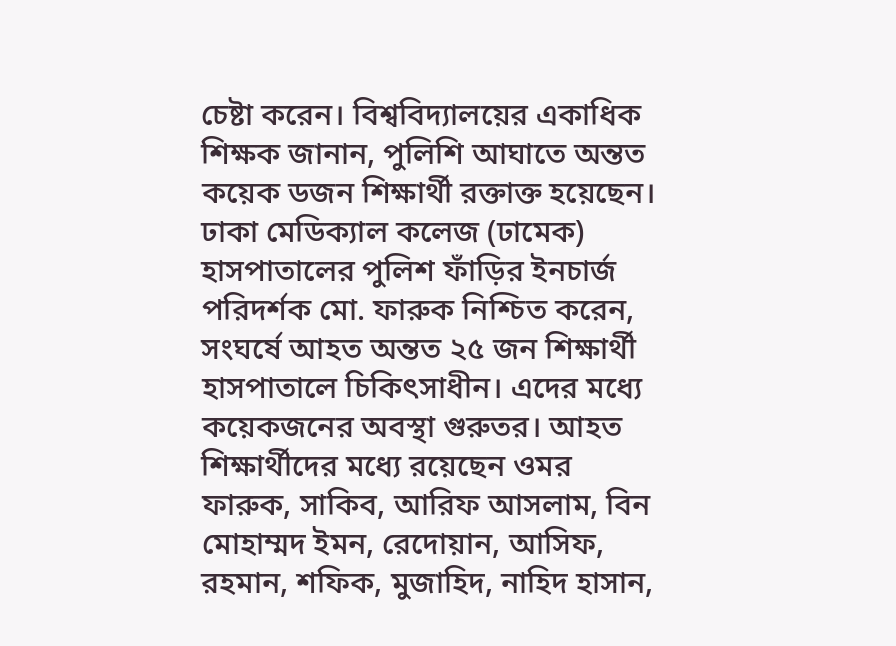চেষ্টা করেন। বিশ্ববিদ্যালয়ের একাধিক শিক্ষক জানান, পুলিশি আঘাতে অন্তত কয়েক ডজন শিক্ষার্থী রক্তাক্ত হয়েছেন।
ঢাকা মেডিক্যাল কলেজ (ঢামেক) হাসপাতালের পুলিশ ফাঁড়ির ইনচার্জ পরিদর্শক মো. ফারুক নিশ্চিত করেন, সংঘর্ষে আহত অন্তত ২৫ জন শিক্ষার্থী হাসপাতালে চিকিৎসাধীন। এদের মধ্যে কয়েকজনের অবস্থা গুরুতর। আহত শিক্ষার্থীদের মধ্যে রয়েছেন ওমর ফারুক, সাকিব, আরিফ আসলাম, বিন মোহাম্মদ ইমন, রেদোয়ান, আসিফ, রহমান, শফিক, মুজাহিদ, নাহিদ হাসান,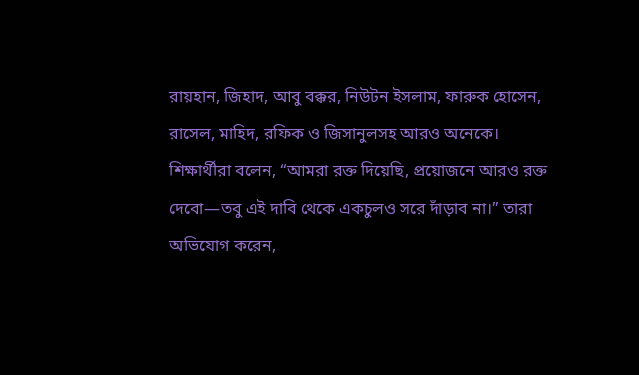রায়হান, জিহাদ, আবু বক্কর, নিউটন ইসলাম, ফারুক হোসেন, রাসেল, মাহিদ, রফিক ও জিসানুলসহ আরও অনেকে।
শিক্ষার্থীরা বলেন, “আমরা রক্ত দিয়েছি, প্রয়োজনে আরও রক্ত দেবো—তবু এই দাবি থেকে একচুলও সরে দাঁড়াব না।” তারা অভিযোগ করেন,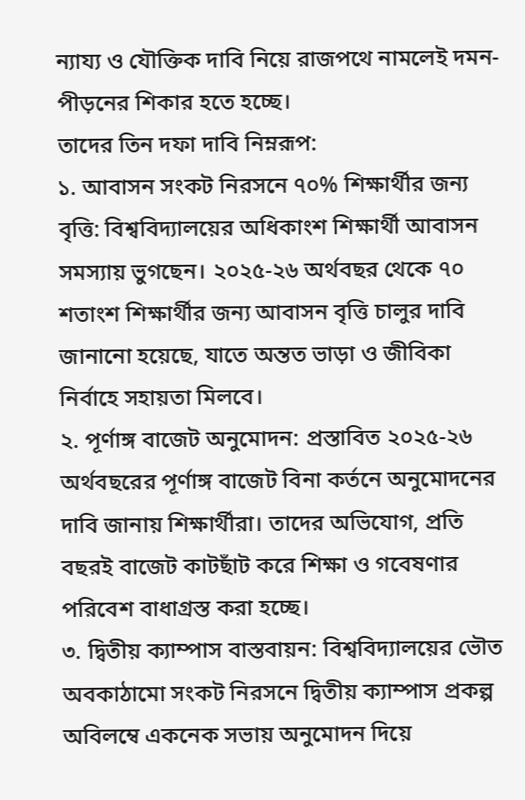ন্যায্য ও যৌক্তিক দাবি নিয়ে রাজপথে নামলেই দমন-পীড়নের শিকার হতে হচ্ছে।
তাদের তিন দফা দাবি নিম্নরূপ:
১. আবাসন সংকট নিরসনে ৭০% শিক্ষার্থীর জন্য বৃত্তি: বিশ্ববিদ্যালয়ের অধিকাংশ শিক্ষার্থী আবাসন সমস্যায় ভুগছেন। ২০২৫-২৬ অর্থবছর থেকে ৭০ শতাংশ শিক্ষার্থীর জন্য আবাসন বৃত্তি চালুর দাবি জানানো হয়েছে, যাতে অন্তত ভাড়া ও জীবিকা নির্বাহে সহায়তা মিলবে।
২. পূর্ণাঙ্গ বাজেট অনুমোদন: প্রস্তাবিত ২০২৫-২৬ অর্থবছরের পূর্ণাঙ্গ বাজেট বিনা কর্তনে অনুমোদনের দাবি জানায় শিক্ষার্থীরা। তাদের অভিযোগ, প্রতি বছরই বাজেট কাটছাঁট করে শিক্ষা ও গবেষণার পরিবেশ বাধাগ্রস্ত করা হচ্ছে।
৩. দ্বিতীয় ক্যাম্পাস বাস্তবায়ন: বিশ্ববিদ্যালয়ের ভৌত অবকাঠামো সংকট নিরসনে দ্বিতীয় ক্যাম্পাস প্রকল্প অবিলম্বে একনেক সভায় অনুমোদন দিয়ে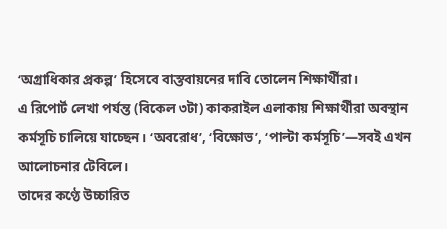‘অগ্রাধিকার প্রকল্প’ হিসেবে বাস্তবায়নের দাবি তোলেন শিক্ষার্থীরা।
এ রিপোর্ট লেখা পর্যন্ত (বিকেল ৩টা) কাকরাইল এলাকায় শিক্ষার্থীরা অবস্থান কর্মসূচি চালিয়ে যাচ্ছেন। ‘অবরোধ’, ‘বিক্ষোভ’, ‘পাল্টা কর্মসূচি’—সবই এখন আলোচনার টেবিলে।
তাদের কণ্ঠে উচ্চারিত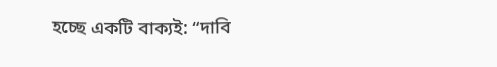হচ্ছে একটি বাক্যই: “দাবি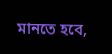মানতে হবে,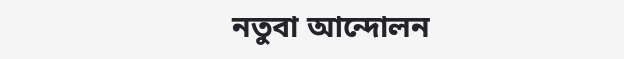নতুবা আন্দোলন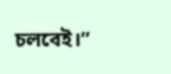চলবেই।”